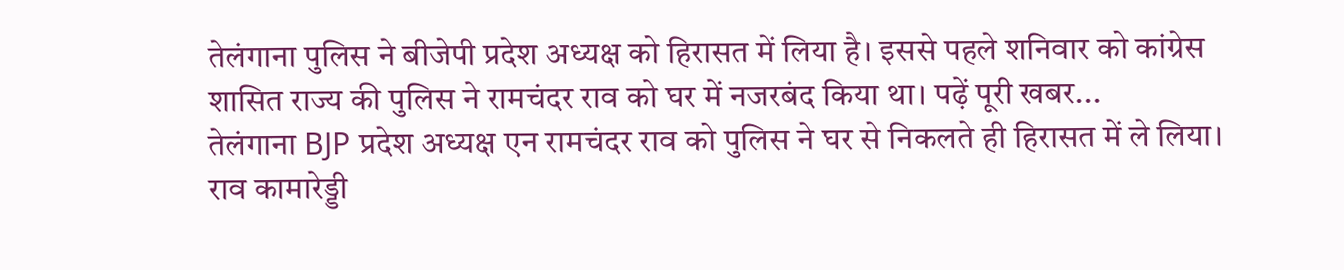तेलंगाना पुलिस ने बीजेपी प्रदेश अध्यक्ष को हिरासत में लिया है। इससे पहले शनिवार को कांग्रेस शासित राज्य की पुलिस ने रामचंदर राव को घर में नजरबंद किया था। पढ़ें पूरी खबर...
तेलंगाना BJP प्रदेश अध्यक्ष एन रामचंदर राव को पुलिस ने घर से निकलते ही हिरासत में ले लिया। राव कामारेड्डी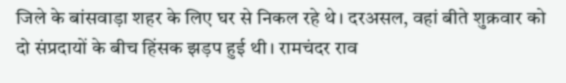जिले के बांसवाड़ा शहर के लिए घर से निकल रहे थे। दरअसल, वहां बीते शुक्रवार को दो संप्रदायों के बीच हिंसक झड़प हुई थी। रामचंदर राव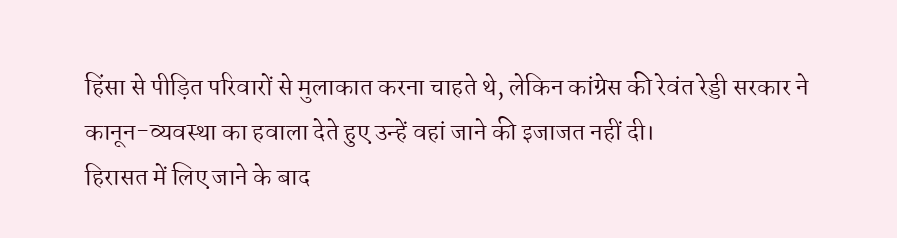हिंसा से पीड़ित परिवारों से मुलाकात करना चाहते थे, लेकिन कांग्रेस की रेवंत रेड्डी सरकार ने कानून-व्यवस्था का हवाला देते हुए उन्हें वहां जाने की इजाजत नहीं दी।
हिरासत में लिए जाने के बाद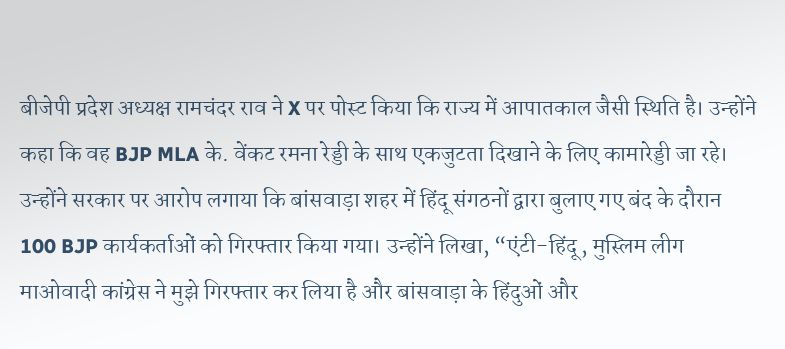बीजेपी प्रदेश अध्यक्ष रामचंदर राव ने X पर पोस्ट किया कि राज्य में आपातकाल जैसी स्थिति है। उन्होंने कहा कि वह BJP MLA के. वेंकट रमना रेड्डी के साथ एकजुटता दिखाने के लिए कामारेड्डी जा रहे। उन्होंने सरकार पर आरोप लगाया कि बांसवाड़ा शहर में हिंदू संगठनों द्वारा बुलाए गए बंद के दौरान 100 BJP कार्यकर्ताओं को गिरफ्तार किया गया। उन्होंने लिखा, “एंटी-हिंदू, मुस्लिम लीग माओवादी कांग्रेस ने मुझे गिरफ्तार कर लिया है और बांसवाड़ा के हिंदुओं और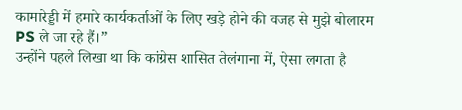कामारेड्डी में हमारे कार्यकर्ताओं के लिए खड़े होने की वजह से मुझे बोलारम PS ले जा रहे हैं।”
उन्होंने पहले लिखा था कि कांग्रेस शासित तेलंगाना में, ऐसा लगता है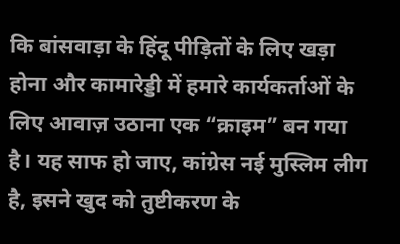कि बांसवाड़ा के हिंदू पीड़ितों के लिए खड़ा होना और कामारेड्डी में हमारे कार्यकर्ताओं के लिए आवाज़ उठाना एक “क्राइम” बन गया है। यह साफ हो जाए, कांग्रेस नई मुस्लिम लीग है, इसने खुद को तुष्टीकरण के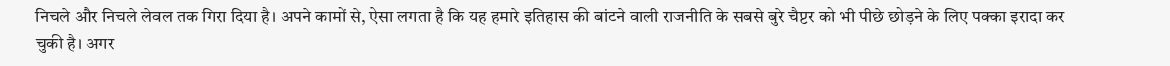निचले और निचले लेवल तक गिरा दिया है। अपने कामों से, ऐसा लगता है कि यह हमारे इतिहास की बांटने वाली राजनीति के सबसे बुरे चैप्टर को भी पीछे छोड़ने के लिए पक्का इरादा कर चुकी है। अगर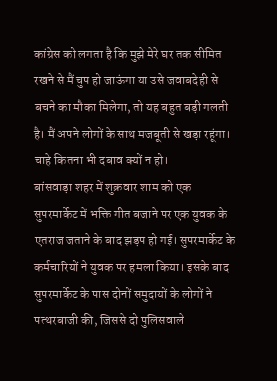कांग्रेस को लगता है कि मुझे मेरे घर तक सीमित रखने से मैं चुप हो जाऊंगा या उसे जवाबदेही से बचने का मौका मिलेगा, तो यह बहुत बड़ी गलती है। मैं अपने लोगों के साथ मजबूती से खड़ा रहूंगा। चाहे कितना भी दबाव क्यों न हो।
बांसवाड़ा शहर में शुक्रवार शाम को एक सुपरमार्केट में भक्ति गीत बजाने पर एक युवक के एतराज जताने के बाद झड़प हो गई। सुपरमार्केट के कर्मचारियों ने युवक पर हमला किया। इसके बाद सुपरमार्केट के पास दोनों समुदायों के लोगों ने पत्थरबाजी की, जिससे दो पुलिसवाले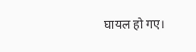घायल हो गए।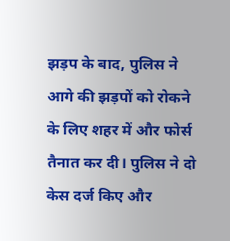झड़प के बाद, पुलिस ने आगे की झड़पों को रोकने के लिए शहर में और फोर्स तैनात कर दी। पुलिस ने दो केस दर्ज किए और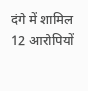दंगे में शामिल 12 आरोपियों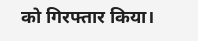को गिरफ्तार किया।